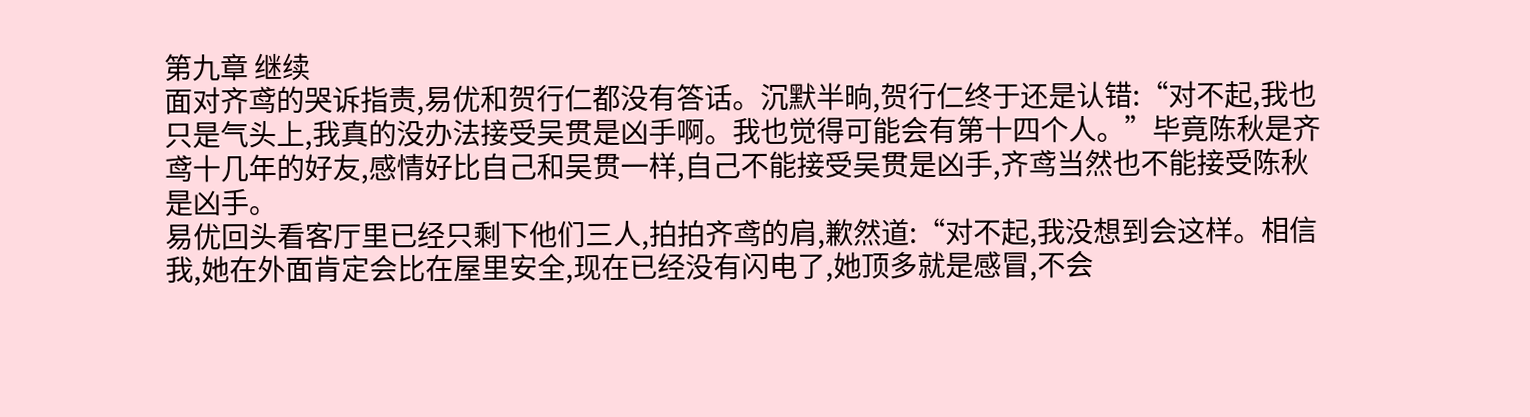第九章 继续
面对齐鸢的哭诉指责,易优和贺行仁都没有答话。沉默半晌,贺行仁终于还是认错:“对不起,我也只是气头上,我真的没办法接受吴贯是凶手啊。我也觉得可能会有第十四个人。”毕竟陈秋是齐鸢十几年的好友,感情好比自己和吴贯一样,自己不能接受吴贯是凶手,齐鸢当然也不能接受陈秋是凶手。
易优回头看客厅里已经只剩下他们三人,拍拍齐鸢的肩,歉然道:“对不起,我没想到会这样。相信我,她在外面肯定会比在屋里安全,现在已经没有闪电了,她顶多就是感冒,不会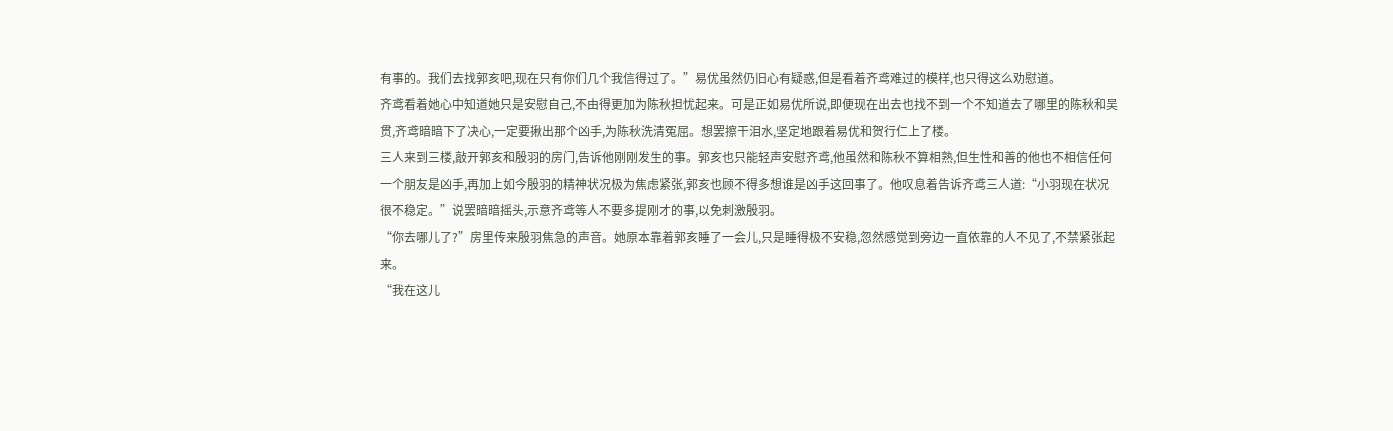有事的。我们去找郭亥吧,现在只有你们几个我信得过了。”易优虽然仍旧心有疑惑,但是看着齐鸢难过的模样,也只得这么劝慰道。
齐鸢看着她心中知道她只是安慰自己,不由得更加为陈秋担忧起来。可是正如易优所说,即便现在出去也找不到一个不知道去了哪里的陈秋和吴贯,齐鸢暗暗下了决心,一定要揪出那个凶手,为陈秋洗清冤屈。想罢擦干泪水,坚定地跟着易优和贺行仁上了楼。
三人来到三楼,敲开郭亥和殷羽的房门,告诉他刚刚发生的事。郭亥也只能轻声安慰齐鸢,他虽然和陈秋不算相熟,但生性和善的他也不相信任何一个朋友是凶手,再加上如今殷羽的精神状况极为焦虑紧张,郭亥也顾不得多想谁是凶手这回事了。他叹息着告诉齐鸢三人道:“小羽现在状况很不稳定。”说罢暗暗摇头,示意齐鸢等人不要多提刚才的事,以免刺激殷羽。
“你去哪儿了?”房里传来殷羽焦急的声音。她原本靠着郭亥睡了一会儿,只是睡得极不安稳,忽然感觉到旁边一直依靠的人不见了,不禁紧张起来。
“我在这儿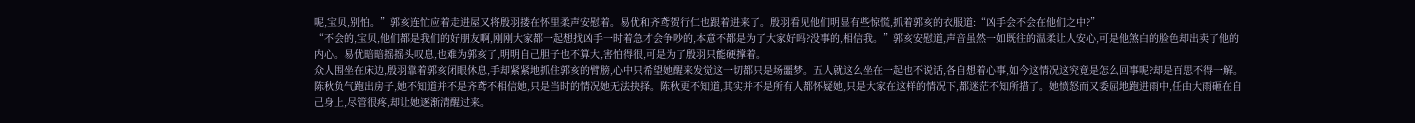呢,宝贝,别怕。”郭亥连忙应着走进屋又将殷羽搂在怀里柔声安慰着。易优和齐鸢贺行仁也跟着进来了。殷羽看见他们明显有些惊慌,抓着郭亥的衣服道:“凶手会不会在他们之中?”
“不会的,宝贝,他们都是我们的好朋友啊,刚刚大家都一起想找凶手一时着急才会争吵的,本意不都是为了大家好吗?没事的,相信我。”郭亥安慰道,声音虽然一如既往的温柔让人安心,可是他煞白的脸色却出卖了他的内心。易优暗暗摇摇头叹息,也难为郭亥了,明明自己胆子也不算大,害怕得很,可是为了殷羽只能硬撑着。
众人围坐在床边,殷羽靠着郭亥闭眼休息,手却紧紧地抓住郭亥的臂膀,心中只希望她醒来发觉这一切都只是场噩梦。五人就这么坐在一起也不说话,各自想着心事,如今这情况这究竟是怎么回事呢?却是百思不得一解。
陈秋负气跑出房子,她不知道并不是齐鸢不相信她,只是当时的情况她无法抉择。陈秋更不知道,其实并不是所有人都怀疑她,只是大家在这样的情况下,都迷茫不知所措了。她愤怒而又委屈地跑进雨中,任由大雨砸在自己身上,尽管很疼,却让她逐渐清醒过来。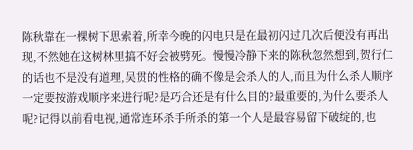陈秋靠在一棵树下思索着,所幸今晚的闪电只是在最初闪过几次后便没有再出现,不然她在这树林里搞不好会被劈死。慢慢冷静下来的陈秋忽然想到,贺行仁的话也不是没有道理,吴贯的性格的确不像是会杀人的人,而且为什么杀人顺序一定要按游戏顺序来进行呢?是巧合还是有什么目的?最重要的,为什么要杀人呢?记得以前看电视,通常连环杀手所杀的第一个人是最容易留下破绽的,也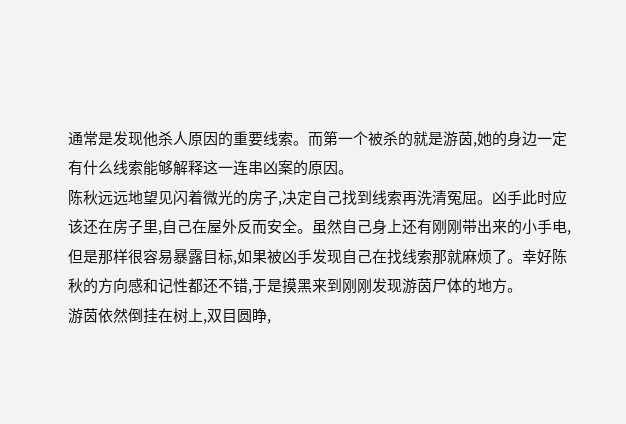通常是发现他杀人原因的重要线索。而第一个被杀的就是游茵,她的身边一定有什么线索能够解释这一连串凶案的原因。
陈秋远远地望见闪着微光的房子,决定自己找到线索再洗清冤屈。凶手此时应该还在房子里,自己在屋外反而安全。虽然自己身上还有刚刚带出来的小手电,但是那样很容易暴露目标,如果被凶手发现自己在找线索那就麻烦了。幸好陈秋的方向感和记性都还不错,于是摸黑来到刚刚发现游茵尸体的地方。
游茵依然倒挂在树上,双目圆睁,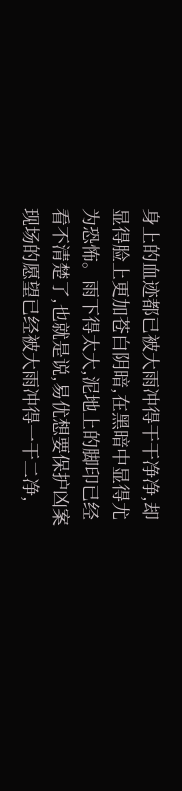身上的血迹都已被大雨冲得干干净净,却显得脸上更加苍白阴暗,在黑暗中显得尤为恐怖。雨下得太大,泥地上的脚印已经看不清楚了,也就是说,易优想要保护凶案现场的愿望已经被大雨冲得一干二净,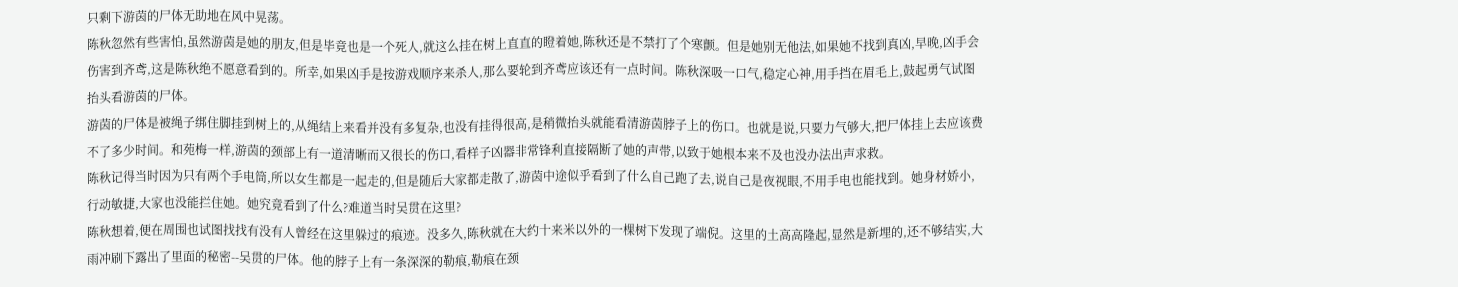只剩下游茵的尸体无助地在风中晃荡。
陈秋忽然有些害怕,虽然游茵是她的朋友,但是毕竟也是一个死人,就这么挂在树上直直的瞪着她,陈秋还是不禁打了个寒颤。但是她别无他法,如果她不找到真凶,早晚,凶手会伤害到齐鸢,这是陈秋绝不愿意看到的。所幸,如果凶手是按游戏顺序来杀人,那么要轮到齐鸢应该还有一点时间。陈秋深吸一口气,稳定心神,用手挡在眉毛上,鼓起勇气试图抬头看游茵的尸体。
游茵的尸体是被绳子绑住脚挂到树上的,从绳结上来看并没有多复杂,也没有挂得很高,是稍微抬头就能看清游茵脖子上的伤口。也就是说,只要力气够大,把尸体挂上去应该费不了多少时间。和苑梅一样,游茵的颈部上有一道清晰而又很长的伤口,看样子凶器非常锋利直接隔断了她的声带,以致于她根本来不及也没办法出声求救。
陈秋记得当时因为只有两个手电筒,所以女生都是一起走的,但是随后大家都走散了,游茵中途似乎看到了什么自己跑了去,说自己是夜视眼,不用手电也能找到。她身材娇小,行动敏捷,大家也没能拦住她。她究竟看到了什么?难道当时吴贯在这里?
陈秋想着,便在周围也试图找找有没有人曾经在这里躲过的痕迹。没多久,陈秋就在大约十来米以外的一棵树下发现了端倪。这里的土高高隆起,显然是新埋的,还不够结实,大雨冲刷下露出了里面的秘密--吴贯的尸体。他的脖子上有一条深深的勒痕,勒痕在颈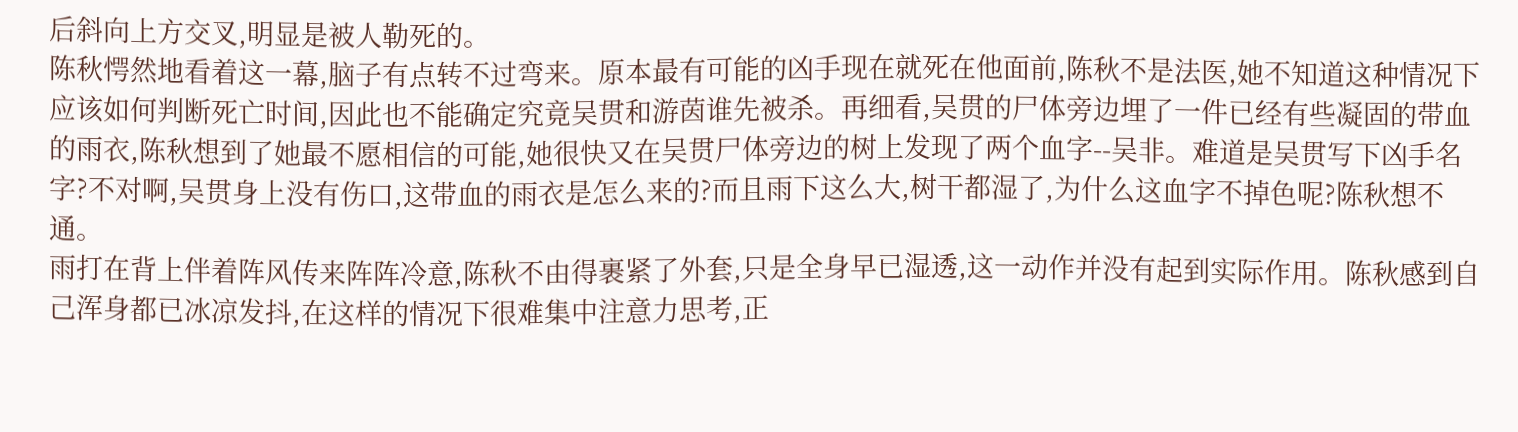后斜向上方交叉,明显是被人勒死的。
陈秋愕然地看着这一幕,脑子有点转不过弯来。原本最有可能的凶手现在就死在他面前,陈秋不是法医,她不知道这种情况下应该如何判断死亡时间,因此也不能确定究竟吴贯和游茵谁先被杀。再细看,吴贯的尸体旁边埋了一件已经有些凝固的带血的雨衣,陈秋想到了她最不愿相信的可能,她很快又在吴贯尸体旁边的树上发现了两个血字--吴非。难道是吴贯写下凶手名字?不对啊,吴贯身上没有伤口,这带血的雨衣是怎么来的?而且雨下这么大,树干都湿了,为什么这血字不掉色呢?陈秋想不通。
雨打在背上伴着阵风传来阵阵冷意,陈秋不由得裹紧了外套,只是全身早已湿透,这一动作并没有起到实际作用。陈秋感到自己浑身都已冰凉发抖,在这样的情况下很难集中注意力思考,正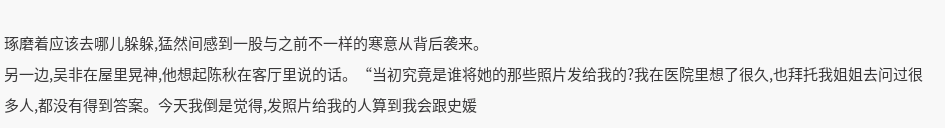琢磨着应该去哪儿躲躲,猛然间感到一股与之前不一样的寒意从背后袭来。
另一边,吴非在屋里晃神,他想起陈秋在客厅里说的话。“当初究竟是谁将她的那些照片发给我的?我在医院里想了很久,也拜托我姐姐去问过很多人,都没有得到答案。今天我倒是觉得,发照片给我的人算到我会跟史媛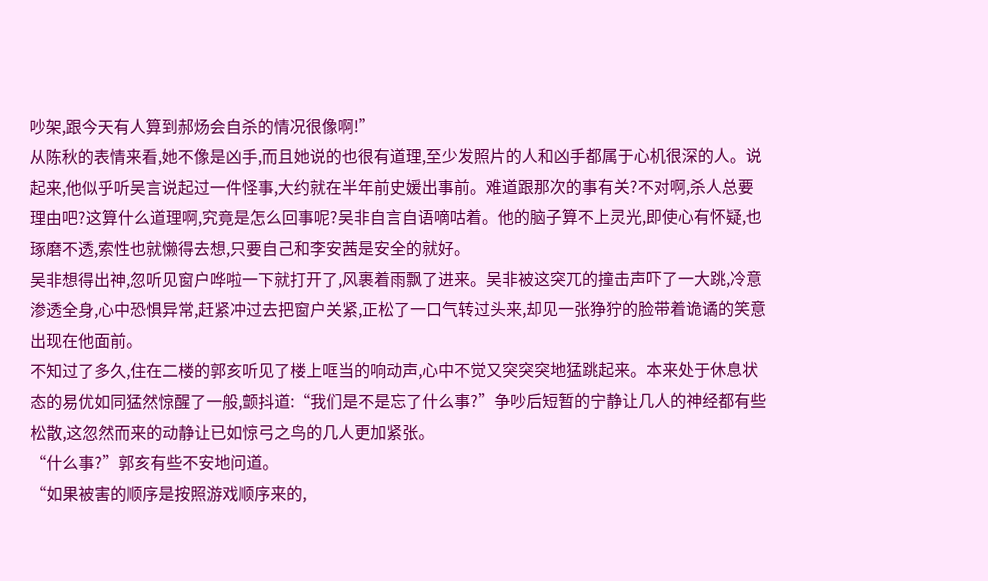吵架,跟今天有人算到郝炀会自杀的情况很像啊!”
从陈秋的表情来看,她不像是凶手,而且她说的也很有道理,至少发照片的人和凶手都属于心机很深的人。说起来,他似乎听吴言说起过一件怪事,大约就在半年前史媛出事前。难道跟那次的事有关?不对啊,杀人总要理由吧?这算什么道理啊,究竟是怎么回事呢?吴非自言自语嘀咕着。他的脑子算不上灵光,即使心有怀疑,也琢磨不透,索性也就懒得去想,只要自己和李安茜是安全的就好。
吴非想得出神,忽听见窗户哗啦一下就打开了,风裹着雨飘了进来。吴非被这突兀的撞击声吓了一大跳,冷意渗透全身,心中恐惧异常,赶紧冲过去把窗户关紧,正松了一口气转过头来,却见一张狰狞的脸带着诡谲的笑意出现在他面前。
不知过了多久,住在二楼的郭亥听见了楼上哐当的响动声,心中不觉又突突突地猛跳起来。本来处于休息状态的易优如同猛然惊醒了一般,颤抖道:“我们是不是忘了什么事?”争吵后短暂的宁静让几人的神经都有些松散,这忽然而来的动静让已如惊弓之鸟的几人更加紧张。
“什么事?”郭亥有些不安地问道。
“如果被害的顺序是按照游戏顺序来的,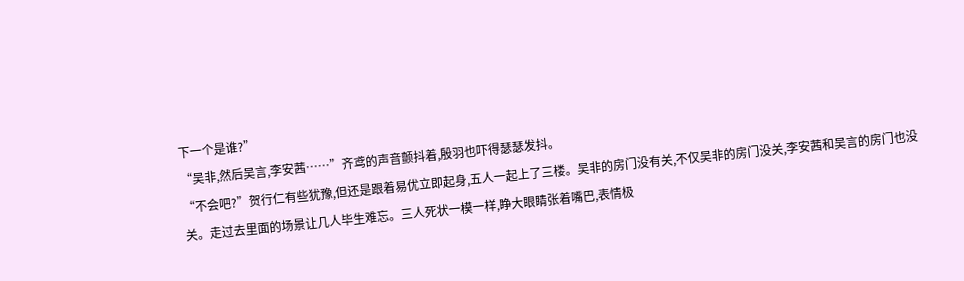下一个是谁?”
“吴非,然后吴言,李安茜……”齐鸢的声音颤抖着,殷羽也吓得瑟瑟发抖。
“不会吧?”贺行仁有些犹豫,但还是跟着易优立即起身,五人一起上了三楼。吴非的房门没有关,不仅吴非的房门没关,李安茜和吴言的房门也没关。走过去里面的场景让几人毕生难忘。三人死状一模一样,睁大眼睛张着嘴巴,表情极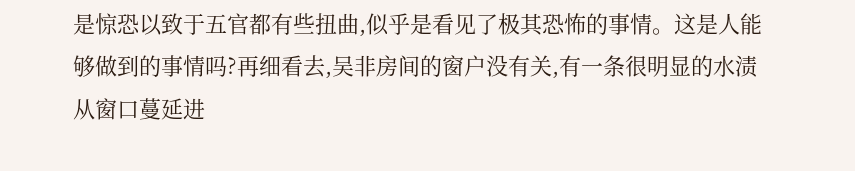是惊恐以致于五官都有些扭曲,似乎是看见了极其恐怖的事情。这是人能够做到的事情吗?再细看去,吴非房间的窗户没有关,有一条很明显的水渍从窗口蔓延进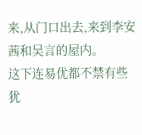来,从门口出去,来到李安茜和吴言的屋内。
这下连易优都不禁有些犹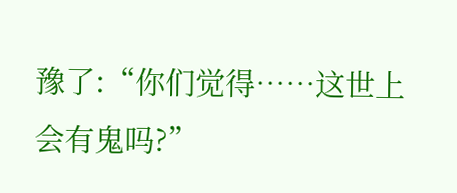豫了:“你们觉得……这世上会有鬼吗?”